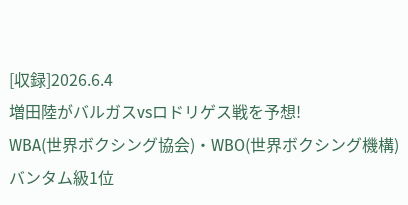[収録]2026.6.4
増田陸がバルガスvsロドリゲス戦を予想!
WBA(世界ボクシング協会)・WBO(世界ボクシング機構)バンタム級1位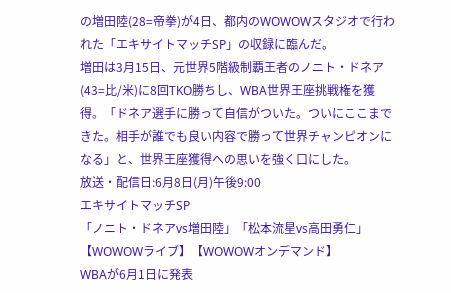の増田陸(28=帝拳)が4日、都内のWOWOWスタジオで行われた「エキサイトマッチSP」の収録に臨んだ。
増田は3月15日、元世界5階級制覇王者のノニト・ドネア(43=比/米)に8回TKO勝ちし、WBA世界王座挑戦権を獲得。「ドネア選手に勝って自信がついた。ついにここまできた。相手が誰でも良い内容で勝って世界チャンピオンになる」と、世界王座獲得への思いを強く口にした。
放送・配信日:6月8日(月)午後9:00
エキサイトマッチSP
「ノニト・ドネアvs増田陸」「松本流星vs高田勇仁」
【WOWOWライブ】【WOWOWオンデマンド】
WBAが6月1日に発表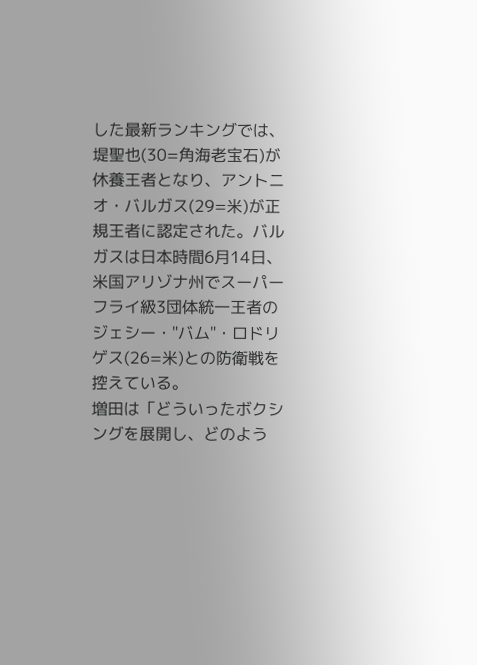した最新ランキングでは、堤聖也(30=角海老宝石)が休養王者となり、アントニオ・バルガス(29=米)が正規王者に認定された。バルガスは日本時間6月14日、米国アリゾナ州でスーパーフライ級3団体統一王者のジェシー・"バム"・ロドリゲス(26=米)との防衛戦を控えている。
増田は「どういったボクシングを展開し、どのよう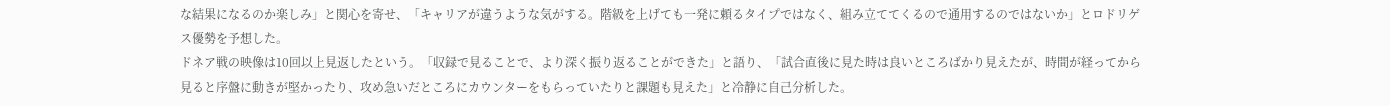な結果になるのか楽しみ」と関心を寄せ、「キャリアが違うような気がする。階級を上げても一発に頼るタイプではなく、組み立ててくるので通用するのではないか」とロドリゲス優勢を予想した。
ドネア戦の映像は10回以上見返したという。「収録で見ることで、より深く振り返ることができた」と語り、「試合直後に見た時は良いところばかり見えたが、時間が経ってから見ると序盤に動きが堅かったり、攻め急いだところにカウンターをもらっていたりと課題も見えた」と冷静に自己分析した。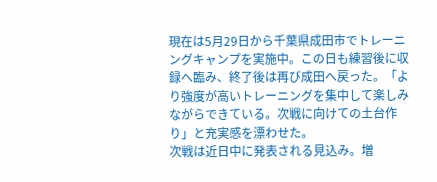現在は5月29日から千葉県成田市でトレーニングキャンプを実施中。この日も練習後に収録へ臨み、終了後は再び成田へ戻った。「より強度が高いトレーニングを集中して楽しみながらできている。次戦に向けての土台作り」と充実感を漂わせた。
次戦は近日中に発表される見込み。増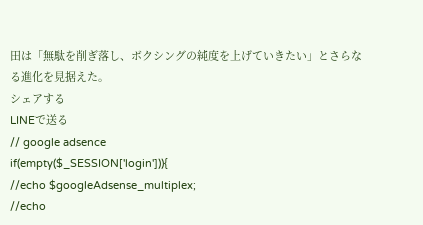田は「無駄を削ぎ落し、ボクシングの純度を上げていきたい」とさらなる進化を見据えた。
シェアする
LINEで送る
// google adsence
if(empty($_SESSION['login'])){
//echo $googleAdsense_multiplex;
//echo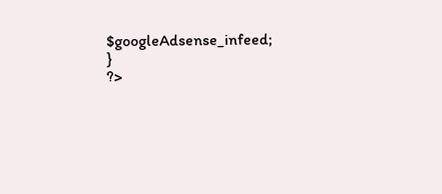$googleAdsense_infeed;
}
?>